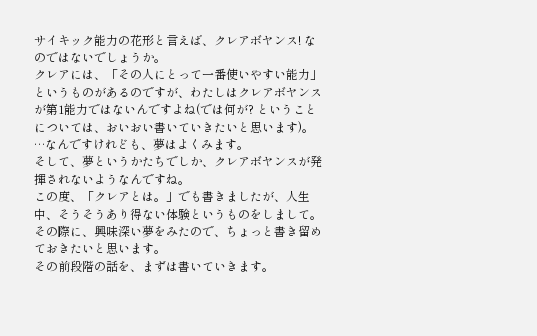サイキック能力の花形と言えば、クレアボヤンス! なのではないでしょうか。
クレアには、「その人にとって一番使いやすい能力」というものがあるのですが、わたしはクレアボヤンスが第1能力ではないんですよね(では何が? ということについては、おいおい書いていきたいと思います)。
…なんですけれども、夢はよくみます。
そして、夢というかたちでしか、クレアボヤンスが発揮されないようなんですね。
この度、「クレアとは。」でも書きましたが、人生中、そうそうあり得ない体験というものをしまして。
その際に、興味深い夢をみたので、ちょっと書き留めておきたいと思います。
その前段階の話を、まずは書いていきます。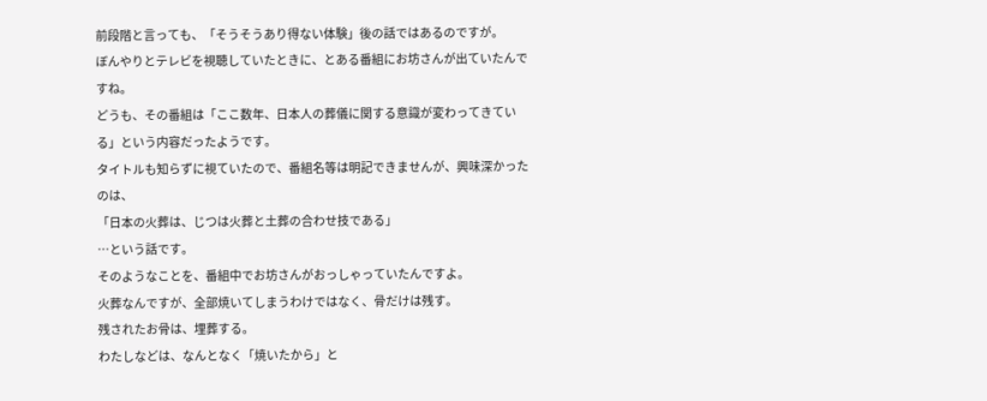前段階と言っても、「そうそうあり得ない体験」後の話ではあるのですが。
ぼんやりとテレビを視聴していたときに、とある番組にお坊さんが出ていたんですね。
どうも、その番組は「ここ数年、日本人の葬儀に関する意識が変わってきている」という内容だったようです。
タイトルも知らずに視ていたので、番組名等は明記できませんが、興味深かったのは、
「日本の火葬は、じつは火葬と土葬の合わせ技である」
…という話です。
そのようなことを、番組中でお坊さんがおっしゃっていたんですよ。
火葬なんですが、全部焼いてしまうわけではなく、骨だけは残す。
残されたお骨は、埋葬する。
わたしなどは、なんとなく「焼いたから」と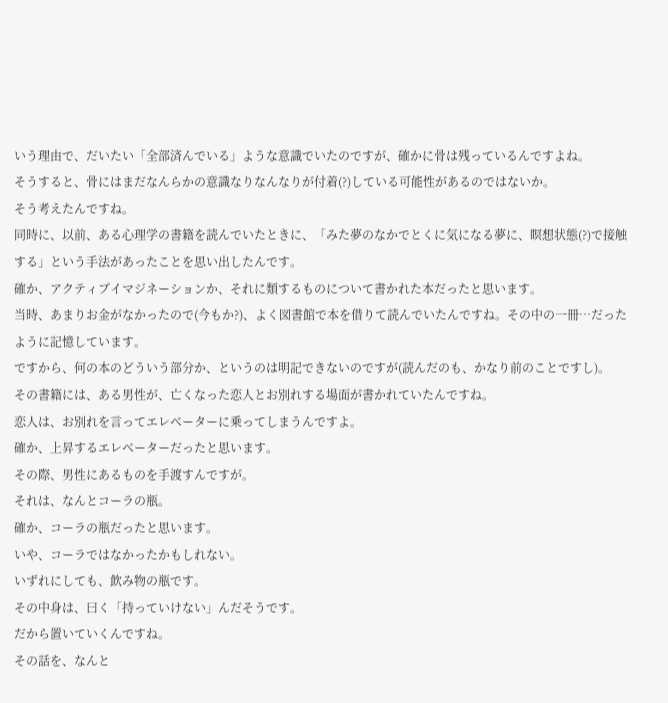いう理由で、だいたい「全部済んでいる」ような意識でいたのですが、確かに骨は残っているんですよね。
そうすると、骨にはまだなんらかの意識なりなんなりが付着(?)している可能性があるのではないか。
そう考えたんですね。
同時に、以前、ある心理学の書籍を読んでいたときに、「みた夢のなかでとくに気になる夢に、瞑想状態(?)で接触する」という手法があったことを思い出したんです。
確か、アクティブイマジネーションか、それに類するものについて書かれた本だったと思います。
当時、あまりお金がなかったので(今もか?)、よく図書館で本を借りて読んでいたんですね。その中の一冊…だったように記憶しています。
ですから、何の本のどういう部分か、というのは明記できないのですが(読んだのも、かなり前のことですし)。
その書籍には、ある男性が、亡くなった恋人とお別れする場面が書かれていたんですね。
恋人は、お別れを言ってエレベーターに乗ってしまうんですよ。
確か、上昇するエレベーターだったと思います。
その際、男性にあるものを手渡すんですが。
それは、なんとコーラの瓶。
確か、コーラの瓶だったと思います。
いや、コーラではなかったかもしれない。
いずれにしても、飲み物の瓶です。
その中身は、曰く「持っていけない」んだそうです。
だから置いていくんですね。
その話を、なんと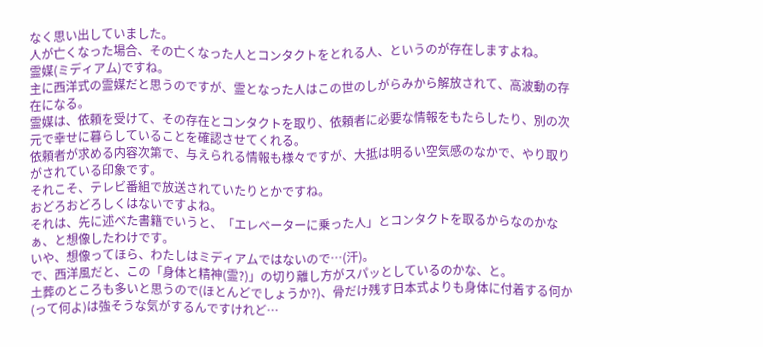なく思い出していました。
人が亡くなった場合、その亡くなった人とコンタクトをとれる人、というのが存在しますよね。
霊媒(ミディアム)ですね。
主に西洋式の霊媒だと思うのですが、霊となった人はこの世のしがらみから解放されて、高波動の存在になる。
霊媒は、依頼を受けて、その存在とコンタクトを取り、依頼者に必要な情報をもたらしたり、別の次元で幸せに暮らしていることを確認させてくれる。
依頼者が求める内容次第で、与えられる情報も様々ですが、大抵は明るい空気感のなかで、やり取りがされている印象です。
それこそ、テレビ番組で放送されていたりとかですね。
おどろおどろしくはないですよね。
それは、先に述べた書籍でいうと、「エレベーターに乗った人」とコンタクトを取るからなのかなぁ、と想像したわけです。
いや、想像ってほら、わたしはミディアムではないので…(汗)。
で、西洋風だと、この「身体と精神(霊?)」の切り離し方がスパッとしているのかな、と。
土葬のところも多いと思うので(ほとんどでしょうか?)、骨だけ残す日本式よりも身体に付着する何か(って何よ)は強そうな気がするんですけれど…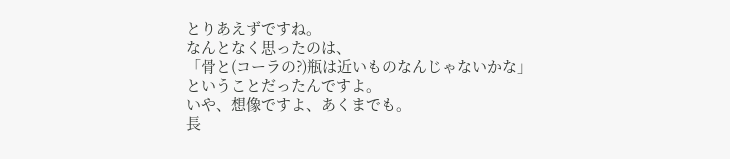とりあえずですね。
なんとなく思ったのは、
「骨と(コーラの?)瓶は近いものなんじゃないかな」
ということだったんですよ。
いや、想像ですよ、あくまでも。
長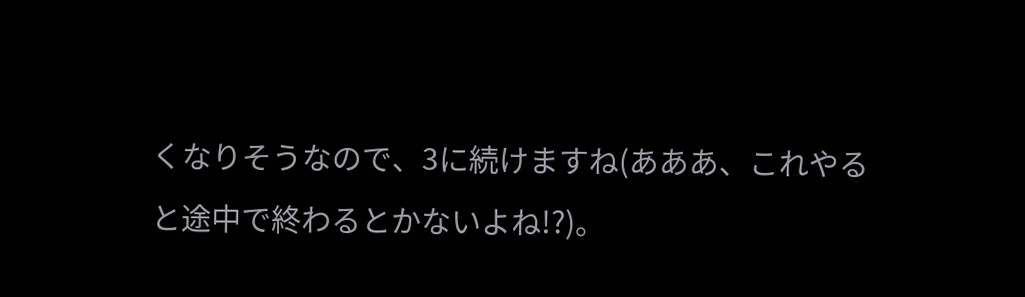くなりそうなので、3に続けますね(あああ、これやると途中で終わるとかないよね!?)。